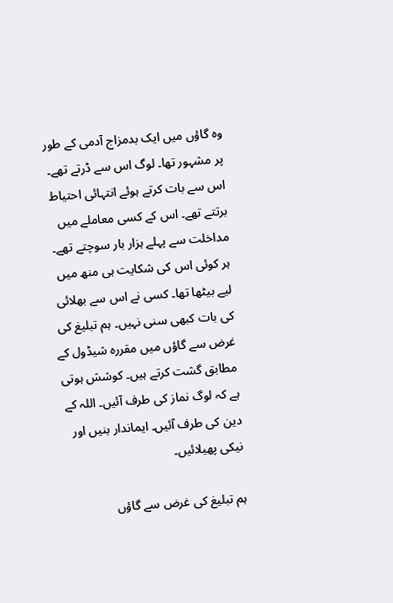وہ گاؤں میں ایک بدمزاج آدمی کے طور پر مشہور تھا۔ لوگ اس سے ڈرتے تھے۔ اس سے بات کرتے ہوئے انتہائی احتیاط برتتے تھے۔ اس کے کسی معاملے میں مداخلت سے پہلے ہزار بار سوچتے تھے۔ ہر کوئی اس کی شکایت ہی منھ میں لیے بیٹھا تھا۔ کسی نے اس سے بھلائی کی بات کبھی سنی نہیں۔ ہم تبلیغ کی غرض سے گاؤں میں مقررہ شیڈول کے مطابق گشت کرتے ہیں۔ کوشش ہوتی ہے کہ لوگ نماز کی طرف آئیں۔ اللہ کے دین کی طرف آئیں۔ ایماندار بنیں اور نیکی پھیلائیں۔

ہم تبلیغ کی غرض سے گاؤں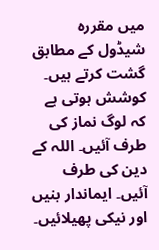میں مقررہ شیڈول کے مطابق گشت کرتے ہیں۔ کوشش ہوتی ہے کہ لوگ نماز کی طرف آئیں۔ اللہ کے دین کی طرف آئیں۔ ایماندار بنیں اور نیکی پھیلائیں۔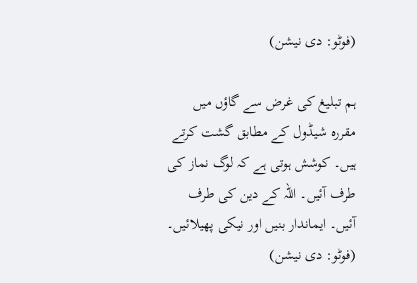(فوٹو: دی نیشن)

ہم تبلیغ کی غرض سے گاؤں میں مقررہ شیڈول کے مطابق گشت کرتے ہیں۔ کوشش ہوتی ہے کہ لوگ نماز کی طرف آئیں۔ اللہ کے دین کی طرف آئیں۔ ایماندار بنیں اور نیکی پھیلائیں۔ (فوٹو: دی نیشن)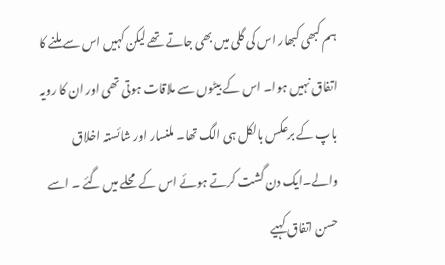ہم کبھی کبھار اس کی گلی میں بھی جاتے تھے لیکن کہیں اس سے ملنے کا اتفاق نہیں ہوا۔ اس کے بیٹوں سے ملاقات ہوتی تھی اور ان کا رویہ باپ کے برعکس بالکل ہی الگ تھا۔ ملنسار اور شائستہ اخلاق والے۔ایک دن گشت کرتے ہوئے اس کے محلے میں گئے ۔ اسے حسن اتفاق کہیے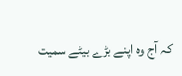کہ آج وہ اپنے بڑے بیٹے سمیت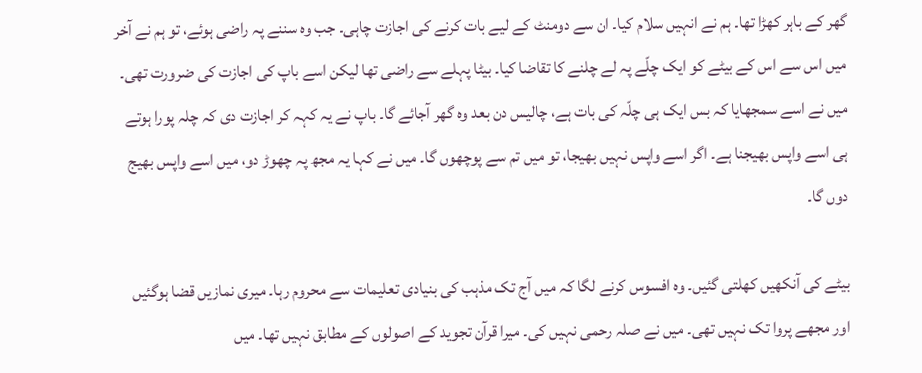گھر کے باہر کھڑا تھا۔ ہم نے انہیں سلام کیا۔ ان سے دومنٹ کے لیے بات کرنے کی اجازت چاہی۔ جب وہ سننے پہ راضی ہوئے، تو ہم نے آخر میں اس سے اس کے بیٹے کو ایک چلّے پہ لے چلنے کا تقاضا کیا۔ بیٹا پہلے سے راضی تھا لیکن اسے باپ کی اجازت کی ضرورت تھی۔ میں نے اسے سمجھایا کہ بس ایک ہی چلّہ کی بات ہے، چالیس دن بعد وہ گھر آجائے گا۔ باپ نے یہ کہہ کر اجازت دی کہ چلہ پورا ہوتے ہی اسے واپس بھیجنا ہے۔ اگر اسے واپس نہیں بھیجا، تو میں تم سے پوچھوں گا۔ میں نے کہا یہ مجھ پہ چھوڑ دو، میں اسے واپس بھیج دوں گا۔

بیٹے کی آنکھیں کھلتی گئیں۔ وہ افسوس کرنے لگا کہ میں آج تک مذہب کی بنیادی تعلیمات سے محروم رہا۔ میری نمازیں قضا ہوگئیں اور مجھے پروا تک نہیں تھی۔ میں نے صلہ رحمی نہیں کی۔ میرا قرآن تجوید کے اصولوں کے مطابق نہیں تھا۔ میں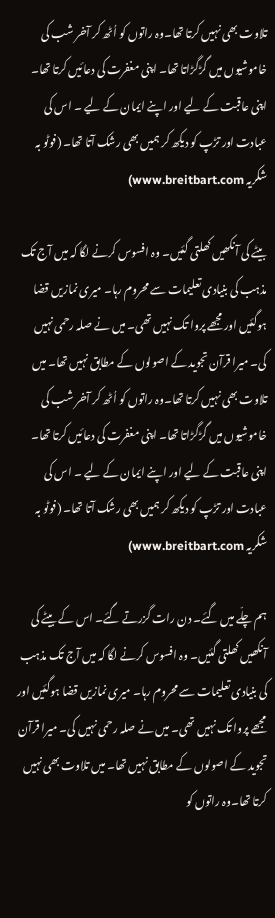تلاوت بھی نہیں کرتا تھا۔وہ راتوں کو اُٹھ کر آخر شب کی خاموشیوں میں گڑگڑاتا تھا۔ اپنی مغفرت کی دعائیں کرتا تھا۔ اپنی عاقبت کے لیے اور اپنے ایمان کے لیے ۔ اس کی عبادت اور تڑپ کو دیکھ کر ہمیں بھی رشک آتا تھا۔ (فوٹو بہ شکریہ www.breitbart.com)

بیٹے کی آنکھیں کھلتی گئیں۔ وہ افسوس کرنے لگا کہ میں آج تک مذہب کی بنیادی تعلیمات سے محروم رہا۔ میری نمازیں قضا ہوگئیں اور مجھے پروا تک نہیں تھی۔ میں نے صلہ رحمی نہیں کی۔ میرا قرآن تجوید کے اصولوں کے مطابق نہیں تھا۔ میں تلاوت بھی نہیں کرتا تھا۔وہ راتوں کو اُٹھ کر آخر شب کی خاموشیوں میں گڑگڑاتا تھا۔ اپنی مغفرت کی دعائیں کرتا تھا۔ اپنی عاقبت کے لیے اور اپنے ایمان کے لیے ۔ اس کی عبادت اور تڑپ کو دیکھ کر ہمیں بھی رشک آتا تھا۔ (فوٹو بہ شکریہ www.breitbart.com)

ہم چلّے میں گئے۔ دن رات گزرتے گئے۔ اس کے بیٹے کی آنکھیں کھلتی گئیں۔ وہ افسوس کرنے لگا کہ میں آج تک مذہب کی بنیادی تعلیمات سے محروم رہا۔ میری نمازیں قضا ہوگئیں اور مجھے پروا تک نہیں تھی۔ میں نے صلہ رحمی نہیں کی۔ میرا قرآن تجوید کے اصولوں کے مطابق نہیں تھا۔ میں تلاوت بھی نہیں کرتا تھا۔وہ راتوں کو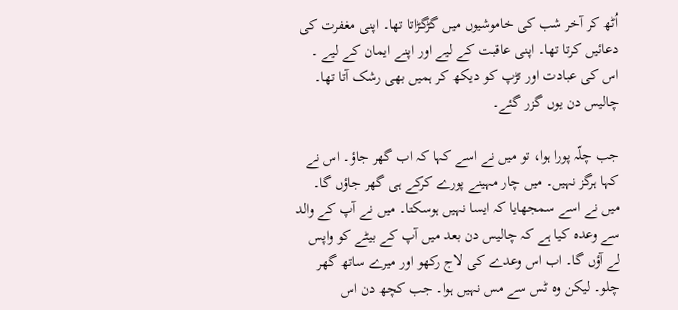اُٹھ کر آخر شب کی خاموشیوں میں گڑگڑاتا تھا۔ اپنی مغفرت کی دعائیں کرتا تھا۔ اپنی عاقبت کے لیے اور اپنے ایمان کے لیے ۔ اس کی عبادت اور تڑپ کو دیکھ کر ہمیں بھی رشک آتا تھا۔ چالیس دن یوں گزر گئے۔

جب چلّہ پورا ہوا، تو میں نے اسے کہا کہ اب گھر جاؤ۔ اس نے کہا ہرگز نہیں۔ میں چار مہینے پورے کرکے ہی گھر جاؤں گا۔ میں نے اسے سمجھایا کہ ایسا نہیں ہوسکتا۔ میں نے آپ کے والد سے وعدہ کیا ہے کہ چالیس دن بعد میں آپ کے بیٹے کو واپس لے آؤں گا۔ اب اس وعدے کی لاج رکھو اور میرے ساتھ گھر چلو۔ لیکن وہ ٹس سے مس نہیں ہوا۔ جب کچھ دن اس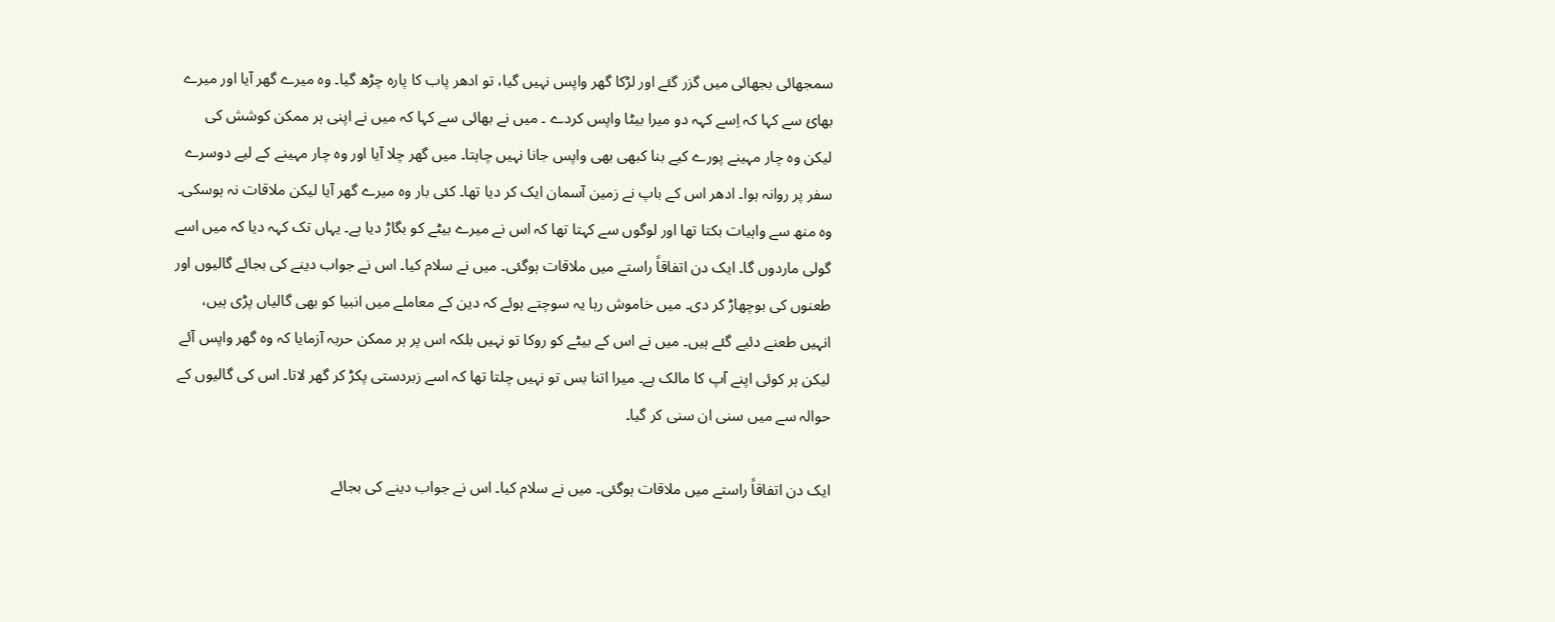سمجھائی بجھائی میں گزر گئے اور لڑکا گھر واپس نہیں گیا، تو ادھر پاب کا پارہ چڑھ گیا۔ وہ میرے گھر آیا اور میرے بھائ سے کہا کہ اِسے کہہ دو میرا بیٹا واپس کردے ۔ میں نے بھائی سے کہا کہ میں نے اپنی ہر ممکن کوشش کی لیکن وہ چار مہینے پورے کیے بنا کبھی بھی واپس جانا نہیں چاہتا۔ میں گھر چلا آیا اور وہ چار مہینے کے لیے دوسرے سفر پر روانہ ہوا۔ ادھر اس کے باپ نے زمین آسمان ایک کر دیا تھا۔ کئی بار وہ میرے گھر آیا لیکن ملاقات نہ ہوسکی۔ وہ منھ سے واہیات بکتا تھا اور لوگوں سے کہتا تھا کہ اس نے میرے بیٹے کو بگاڑ دیا ہے۔ یہاں تک کہہ دیا کہ میں اسے گولی ماردوں گا۔ ایک دن اتفاقاً راستے میں ملاقات ہوگئی۔ میں نے سلام کیا۔ اس نے جواب دینے کی بجائے گالیوں اور طعنوں کی بوچھاڑ کر دی۔ میں خاموش رہا یہ سوچتے ہوئے کہ دین کے معاملے میں انبیا کو بھی گالیاں پڑی ہیں، انہیں طعنے دئیے گئے ہیں۔ میں نے اس کے بیٹے کو روکا تو نہیں بلکہ اس پر ہر ممکن حربہ آزمایا کہ وہ گھر واپس آئے لیکن ہر کوئی اپنے آپ کا مالک ہے۔ میرا اتنا بس تو نہیں چلتا تھا کہ اسے زبردستی پکڑ کر گھر لاتا۔ اس کی گالیوں کے حوالہ سے میں سنی ان سنی کر گیا۔

ایک دن اتفاقاً راستے میں ملاقات ہوگئی۔ میں نے سلام کیا۔ اس نے جواب دینے کی بجائے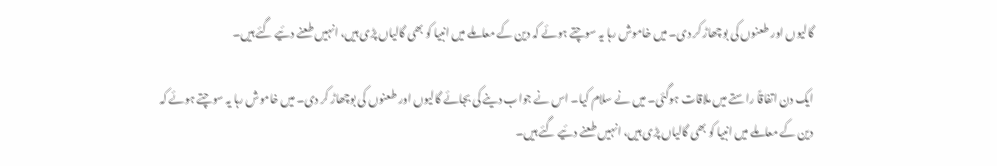گالیوں اور طعنوں کی بوچھاڑ کر دی۔ میں خاموش رہا یہ سوچتے ہوئے کہ دین کے معاملے میں انبیا کو بھی گالیاں پڑی ہیں، انہیں طعنے دئیے گئے ہیں۔

ایک دن اتفاقاً راستے میں ملاقات ہوگئی۔ میں نے سلام کیا۔ اس نے جواب دینے کی بجائے گالیوں اور طعنوں کی بوچھاڑ کر دی۔ میں خاموش رہا یہ سوچتے ہوئے کہ دین کے معاملے میں انبیا کو بھی گالیاں پڑی ہیں، انہیں طعنے دئیے گئے ہیں۔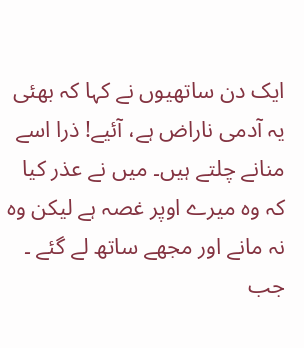ایک دن ساتھیوں نے کہا کہ بھئی یہ آدمی ناراض ہے، آئیے! ذرا اسے منانے چلتے ہیں۔ میں نے عذر کیا کہ وہ میرے اوپر غصہ ہے لیکن وہ نہ مانے اور مجھے ساتھ لے گئے ۔ جب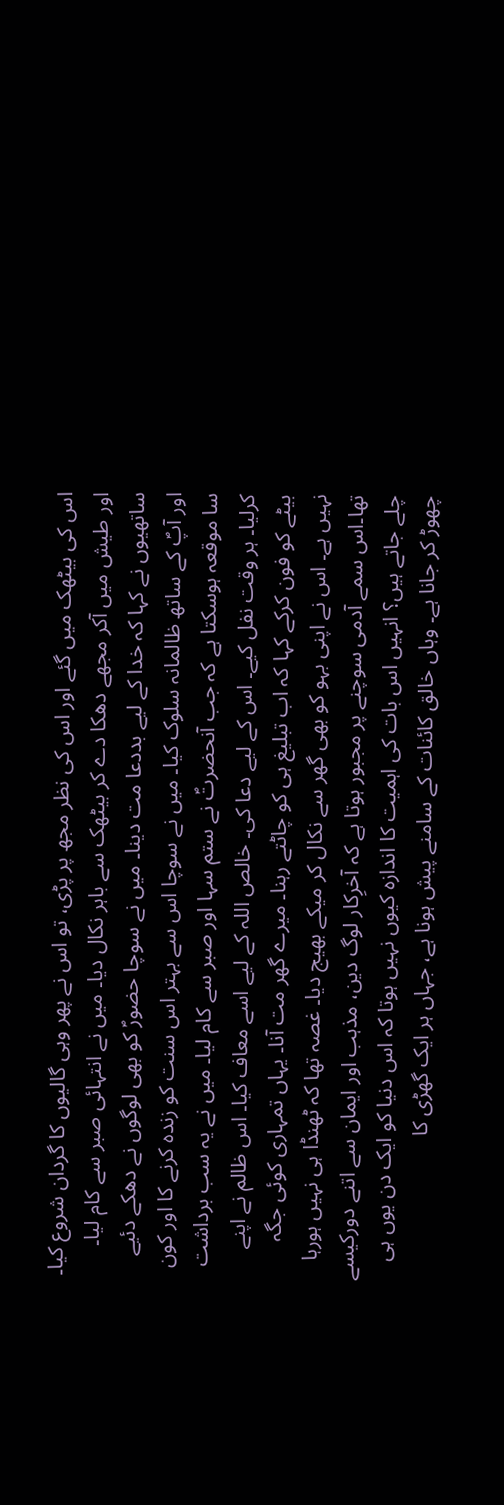اس کی بیٹھک میں گئے اور اس کی نظر مجھ پر پڑی، تو اس نے پھر وہی گالیوں کا گردان شروع کیا۔ اور طیش میں آکر مجھے دھکا دے کر بیٹھک سے باہر نکال دیا۔ میں نے انتہائی صبر سے کام لیا۔ ساتھیوں نے کہا کہ خدا کے لیے بددعا مت دینا۔ میں نے سوچا حضورؐ کو بھی لوگوں نے دھکے دئیے اور آپؐ کے ساتھ ظالمانہ سلوک کیا۔ میں نے سوچا اس سے بہتر اس سنت کو زندہ کرنے کا اور کون سا موقعہ ہوسکتا ہے کہ جب آنحضرتؐ نے ستم سہا اور صبر سے کام لیا۔ میں نے یہ سب برداشت کرلیا۔ ہر وقت نفل کیے۔ اس کے لیے دعا کی۔ خالص اللہ کے لیے اسے معاف کیا۔ اس ظالم نے اپنے بیٹے کو فون کرکے کہا کہ اب تبلیغ ہی کو چاٹتے رہنا۔ میرے گھر مت آنا۔ یہاں تمہاری کوئی جگہ نہیں ہے۔ اس نے اپنی بہو کو بھی گھر سے نکال کر میکے بھیج دیا۔ غصہ تھا کہ ٹھنڈا ہی نہیں ہورہا تھا۔اس سمے آدمی سوچنے پر مجبور ہوتا ہے کہ آخرِکار لوگ دین، مذہب اور ایمان سے اتنے دورکیسے چلے جاتے ہیں؟ انہیں اس بات کی اہمیت کا اندازہ کیوں نہیں ہوتا کہ اس دنیا کو ایک دن یوں ہی چھوڑ کر جانا ہے۔ وہاں خالق کائنات کے سامنے پیش ہونا ہے، جہاں ہر ایک گھڑی کا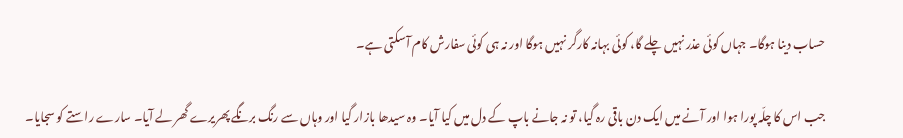حساب دینا ہوگا۔ جہاں کوئی عذر نہیں چلے گا، کوئی بہانہ کارگر نہیں ہوگا اور نہ ہی کوئی سفارش کام آسکتی ہے۔

جب اس کا چلّہ پورا ہوا اور آنے میں ایک دن باقی رہ گیا، تو نہ جانے باپ کے دل میں کیا آیا۔ وہ سیدھا بازار گیا اور وہاں سے رنگ برنگے پھریرے گھر لے آیا۔ سارے راستے کو سجایا۔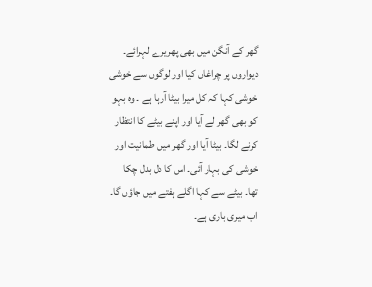گھر کے آنگن میں بھی پھریرے لہرائے۔ دیواروں پر چراغاں کیا اور لوگوں سے خوشی خوشی کہا کہ کل میرا بیٹا آرہا ہے ۔ وہ بہو کو بھی گھر لے آیا اور اپنے بیٹے کا انتظار کرنے لگا۔ بیٹا آیا اور گھر میں طمانیت اور خوشی کی بہار آئی۔ اس کا دل بدل چکا تھا۔ بیٹے سے کہا اگلے ہفتے میں جاؤں گا۔ اب میری باری ہے۔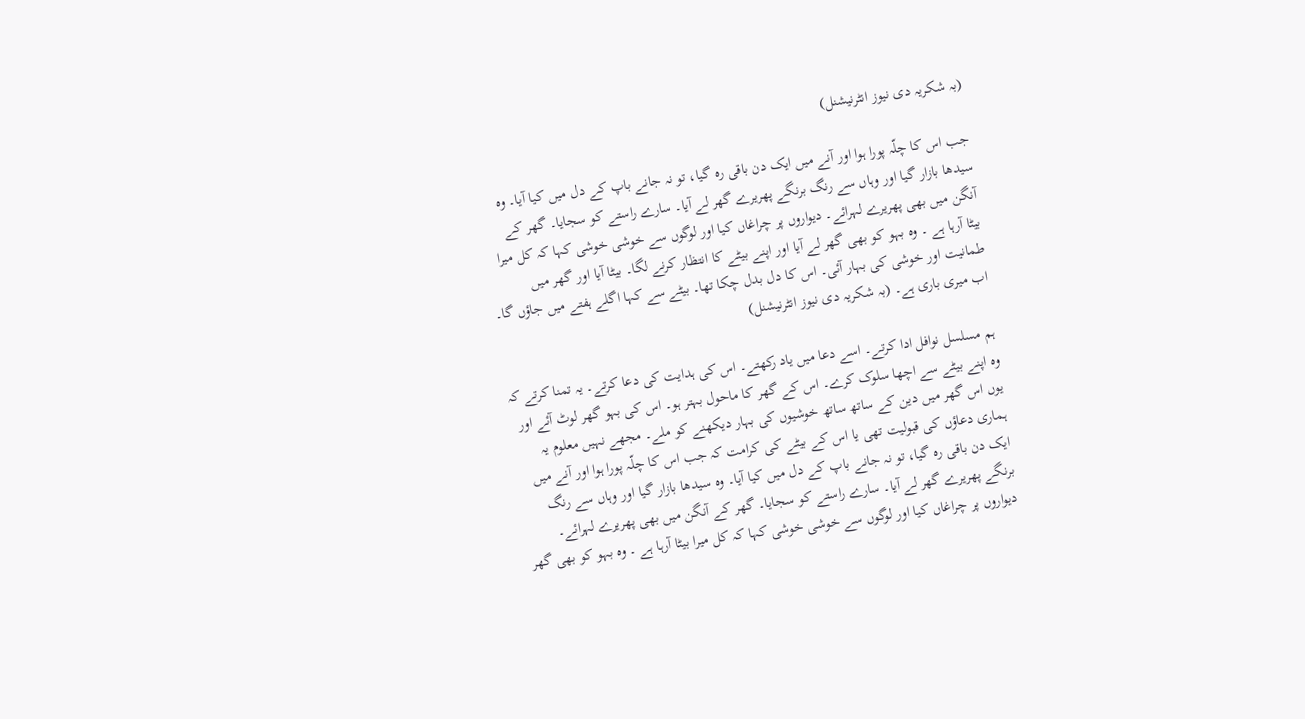(بہ شکریہ دی نیوز انٹرنیشنل)

جب اس کا چلّہ پورا ہوا اور آنے میں ایک دن باقی رہ گیا، تو نہ جانے باپ کے دل میں کیا آیا۔ وہ سیدھا بازار گیا اور وہاں سے رنگ برنگے پھریرے گھر لے آیا۔ سارے راستے کو سجایا۔ گھر کے آنگن میں بھی پھریرے لہرائے۔ دیواروں پر چراغاں کیا اور لوگوں سے خوشی خوشی کہا کہ کل میرا بیٹا آرہا ہے ۔ وہ بہو کو بھی گھر لے آیا اور اپنے بیٹے کا انتظار کرنے لگا۔ بیٹا آیا اور گھر میں طمانیت اور خوشی کی بہار آئی۔ اس کا دل بدل چکا تھا۔ بیٹے سے کہا اگلے ہفتے میں جاؤں گا۔ اب میری باری ہے۔ (بہ شکریہ دی نیوز انٹرنیشنل)

ہم مسلسل نوافل ادا کرتے۔ اسے دعا میں یاد رکھتے۔ اس کی ہدایت کی دعا کرتے۔ یہ تمنا کرتے کہ وہ اپنے بیٹے سے اچھا سلوک کرے۔ اس کے گھر کا ماحول بہتر ہو۔ اس کی بہو گھر لوٹ آئے اور یوں اس گھر میں دین کے ساتھ ساتھ خوشیوں کی بہار دیکھنے کو ملے۔ مجھے نہیں معلوم یہ ہماری دعاؤں کی قبولیت تھی یا اس کے بیٹے کی کرامت کہ جب اس کا چلّہ پورا ہوا اور آنے میں ایک دن باقی رہ گیا، تو نہ جانے باپ کے دل میں کیا آیا۔ وہ سیدھا بازار گیا اور وہاں سے رنگ برنگے پھریرے گھر لے آیا۔ سارے راستے کو سجایا۔ گھر کے آنگن میں بھی پھریرے لہرائے۔ دیواروں پر چراغاں کیا اور لوگوں سے خوشی خوشی کہا کہ کل میرا بیٹا آرہا ہے ۔ وہ بہو کو بھی گھر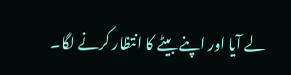لے آیا اور اپنے بیٹے کا انتظار کرنے لگا۔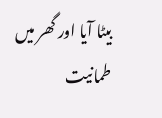بیٹا آیا اور گھر میں طمانیت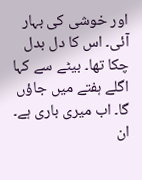اور خوشی کی بہار آئی۔ اس کا دل بدل چکا تھا۔ بیٹے سے کہا اگلے ہفتے میں جاؤں گا۔ اب میری باری ہے۔ ان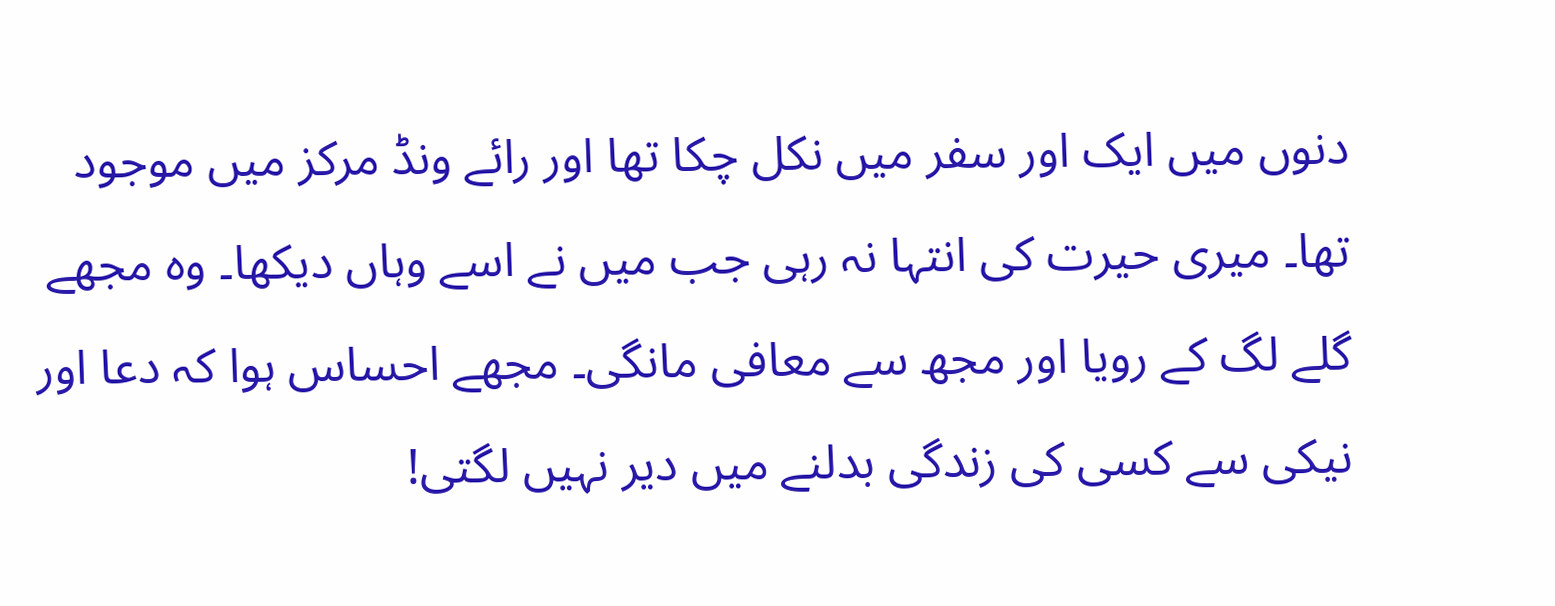دنوں میں ایک اور سفر میں نکل چکا تھا اور رائے ونڈ مرکز میں موجود تھا۔ میری حیرت کی انتہا نہ رہی جب میں نے اسے وہاں دیکھا۔ وہ مجھے گلے لگ کے رویا اور مجھ سے معافی مانگی۔ مجھے احساس ہوا کہ دعا اور نیکی سے کسی کی زندگی بدلنے میں دیر نہیں لگتی!